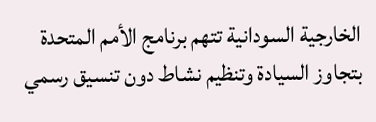الخارجية السودانية تتهم برنامج الأمم المتحدة بتجاوز السيادة وتنظيم نشاط دون تنسيق رسمي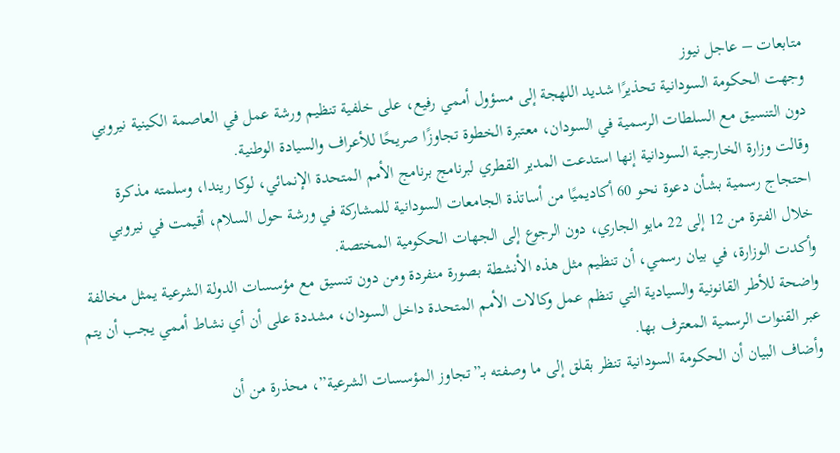متابعات – عاجل نيوز
وجهت الحكومة السودانية تحذيرًا شديد اللهجة إلى مسؤول أممي رفيع، على خلفية تنظيم ورشة عمل في العاصمة الكينية نيروبي دون التنسيق مع السلطات الرسمية في السودان، معتبرة الخطوة تجاوزًا صريحًا للأعراف والسيادة الوطنية.
وقالت وزارة الخارجية السودانية إنها استدعت المدير القطري لبرنامج برنامج الأمم المتحدة الإنمائي، لوكا ريندا، وسلمته مذكرة احتجاج رسمية بشأن دعوة نحو 60 أكاديميًا من أساتذة الجامعات السودانية للمشاركة في ورشة حول السلام، أقيمت في نيروبي خلال الفترة من 12 إلى 22 مايو الجاري، دون الرجوع إلى الجهات الحكومية المختصة.
وأكدت الوزارة، في بيان رسمي، أن تنظيم مثل هذه الأنشطة بصورة منفردة ومن دون تنسيق مع مؤسسات الدولة الشرعية يمثل مخالفة واضحة للأطر القانونية والسيادية التي تنظم عمل وكالات الأمم المتحدة داخل السودان، مشددة على أن أي نشاط أممي يجب أن يتم عبر القنوات الرسمية المعترف بها.
وأضاف البيان أن الحكومة السودانية تنظر بقلق إلى ما وصفته بـ”تجاوز المؤسسات الشرعية”، محذرة من أن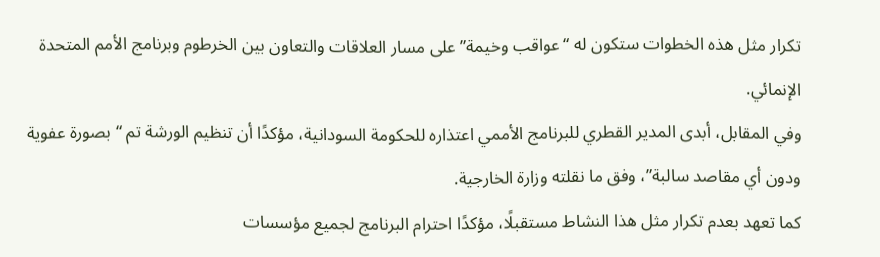تكرار مثل هذه الخطوات ستكون له “عواقب وخيمة” على مسار العلاقات والتعاون بين الخرطوم وبرنامج الأمم المتحدة الإنمائي.
وفي المقابل، أبدى المدير القطري للبرنامج الأممي اعتذاره للحكومة السودانية، مؤكدًا أن تنظيم الورشة تم “بصورة عفوية ودون أي مقاصد سالبة”، وفق ما نقلته وزارة الخارجية.
كما تعهد بعدم تكرار مثل هذا النشاط مستقبلًا، مؤكدًا احترام البرنامج لجميع مؤسسات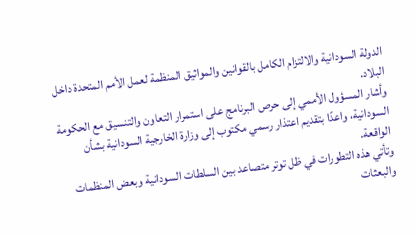الدولة السودانية والالتزام الكامل بالقوانين والمواثيق المنظمة لعمل الأمم المتحدة داخل البلاد.
وأشار المسؤول الأممي إلى حرص البرنامج على استمرار التعاون والتنسيق مع الحكومة السودانية، واعدًا بتقديم اعتذار رسمي مكتوب إلى وزارة الخارجية السودانية بشأن الواقعة.
وتأتي هذه التطورات في ظل توتر متصاعد بين السلطات السودانية وبعض المنظمات والبعثات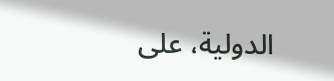الدولية، على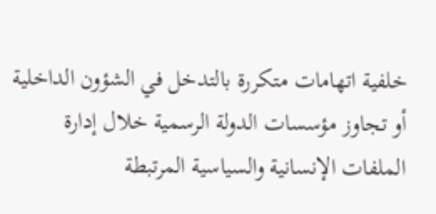خلفية اتهامات متكررة بالتدخل في الشؤون الداخلية أو تجاوز مؤسسات الدولة الرسمية خلال إدارة الملفات الإنسانية والسياسية المرتبطة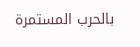بالحرب المستمرة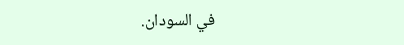في السودان.